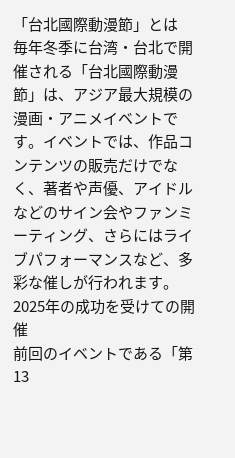「台北國際動漫節」とは
毎年冬季に台湾・台北で開催される「台北國際動漫節」は、アジア最大規模の漫画・アニメイベントです。イベントでは、作品コンテンツの販売だけでなく、著者や声優、アイドルなどのサイン会やファンミーティング、さらにはライブパフォーマンスなど、多彩な催しが行われます。
2025年の成功を受けての開催
前回のイベントである「第13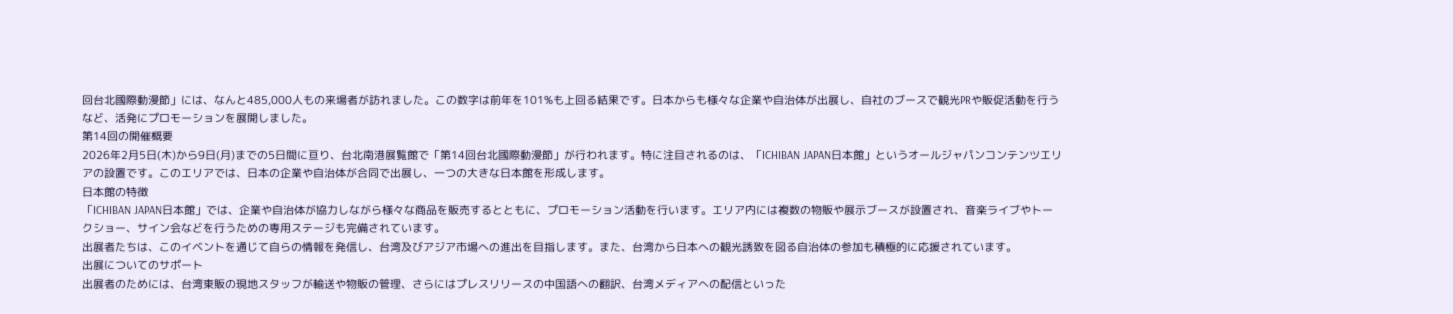回台北國際動漫節」には、なんと485,000人もの来場者が訪れました。この数字は前年を101%も上回る結果です。日本からも様々な企業や自治体が出展し、自社のブースで観光PRや販促活動を行うなど、活発にプロモーションを展開しました。
第14回の開催概要
2026年2月5日(木)から9日(月)までの5日間に亘り、台北南港展覧館で「第14回台北國際動漫節」が行われます。特に注目されるのは、「ICHIBAN JAPAN日本館」というオールジャパンコンテンツエリアの設置です。このエリアでは、日本の企業や自治体が合同で出展し、一つの大きな日本館を形成します。
日本館の特徴
「ICHIBAN JAPAN日本館」では、企業や自治体が協力しながら様々な商品を販売するとともに、プロモーション活動を行います。エリア内には複数の物販や展示ブースが設置され、音楽ライブやトークショー、サイン会などを行うための専用ステージも完備されています。
出展者たちは、このイベントを通じて自らの情報を発信し、台湾及びアジア市場への進出を目指します。また、台湾から日本への観光誘致を図る自治体の参加も積極的に応援されています。
出展についてのサポート
出展者のためには、台湾東販の現地スタッフが輸送や物販の管理、さらにはプレスリリースの中国語への翻訳、台湾メディアへの配信といった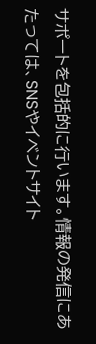サポートを包括的に行います。情報の発信にあたっては、SNSやイベントサイト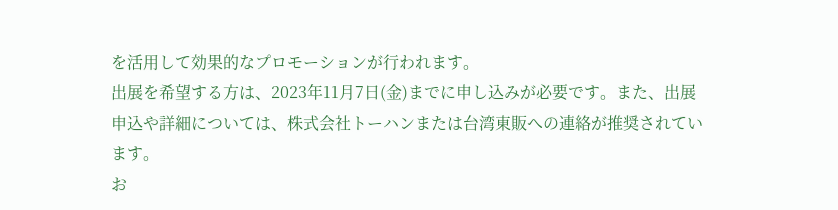を活用して効果的なプロモーションが行われます。
出展を希望する方は、2023年11月7日(金)までに申し込みが必要です。また、出展申込や詳細については、株式会社トーハンまたは台湾東販への連絡が推奨されています。
お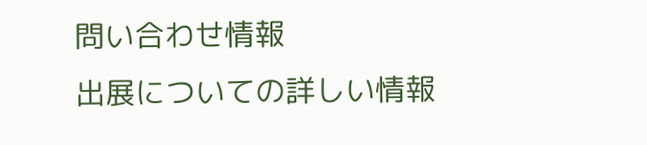問い合わせ情報
出展についての詳しい情報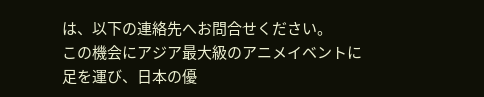は、以下の連絡先へお問合せください。
この機会にアジア最大級のアニメイベントに足を運び、日本の優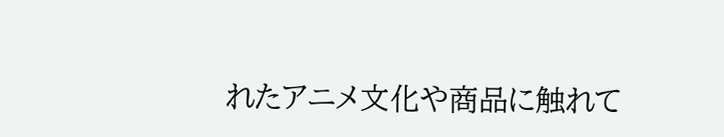れたアニメ文化や商品に触れて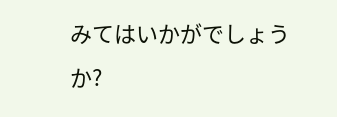みてはいかがでしょうか?